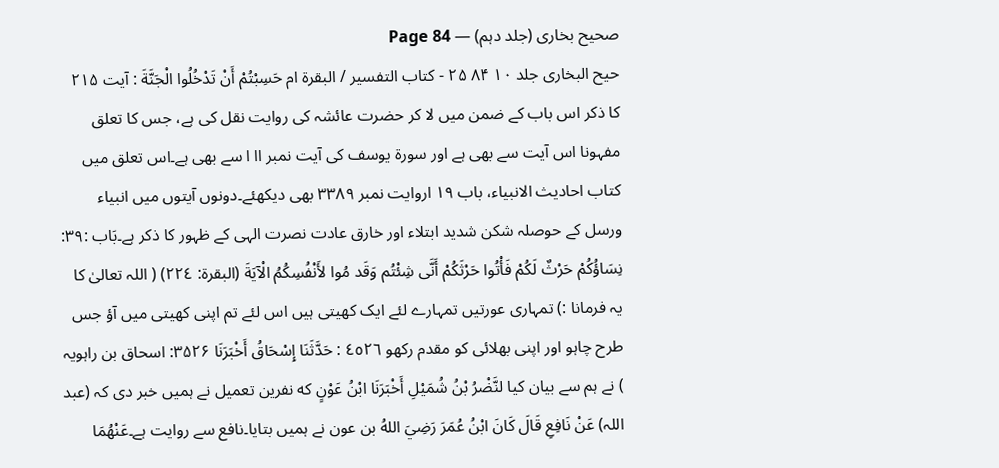صحیح بخاری (جلد دہم) — Page 84
حيح البخاری جلد ۱۰ ۸۴ ۲۵ - کتاب التفسير / البقرة ام حَسِبْتُمْ أَنْ تَدْخُلُوا الْجَنَّةَ : آیت ۲۱۵ کا ذکر اس باب کے ضمن میں لا کر حضرت عائشہ کی روایت نقل کی ہے، جس کا تعلق مفہونا اس آیت سے بھی ہے اور سورۃ یوسف کی آیت نمبر اا ا سے بھی ہے۔اس تعلق میں کتاب احادیث الانبیاء، باب ۱۹ اروایت نمبر ۳۳۸۹ بھی دیکھئے۔دونوں آیتوں میں انبیاء ورسل کے حوصلہ شکن شدید ابتلاء اور خارق عادت نصرت الہی کے ظہور کا ذکر ہے۔بَاب :٣٩: نِسَاؤُكُمْ حَرْثٌ لَكُمْ فَأْتُوا حَرْثَكُمْ أَنَّى شِئْتُم وَقَد مُوا لأَنْفُسِكُمُ الْآيَةَ (البقرة: ٢٢٤) ( اللہ تعالیٰ کا یہ فرمانا :) تمہاری عورتیں تمہارے لئے ایک کھیتی ہیں اس لئے تم اپنی کھیتی میں آؤ جس طرح چاہو اور اپنی بھلائی کو مقدم رکھو ٤٥٢٦ : حَدَّثَنَا إِسْحَاقُ أَخْبَرَنَا ۳۵۲۶: اسحاق بن راہویہ ) نے ہم سے بیان کیا لنَّضْرُ بْنُ شُمَيْلِ أَخْبَرَنَا ابْنُ عَوْنٍ که نفرین تعمیل نے ہمیں خبر دی کہ (عبد اللہ) عَنْ نَافِعِ قَالَ كَانَ ابْنُ عُمَرَ رَضِيَ اللهُ بن عون نے ہمیں بتایا۔نافع سے روایت ہے۔عَنْهُمَا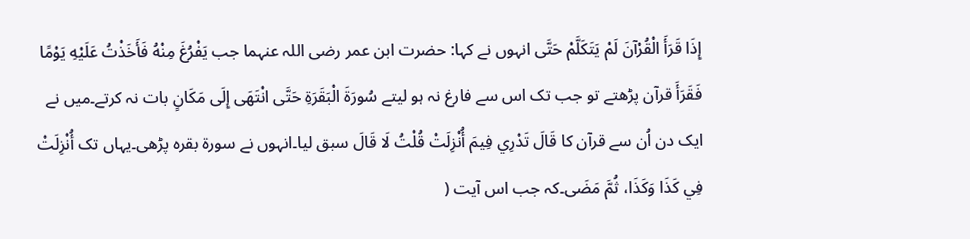إِذَا قَرَأَ الْقُرْآنَ لَمْ يَتَكَلَّمْ حَتَّى انہوں نے کہا: حضرت ابن عمر رضی اللہ عنہما جب يَفْرُغَ مِنْهُ فَأَخَذْتُ عَلَيْهِ يَوْمًا فَقَرَأَ قرآن پڑھتے تو جب تک اس سے فارغ نہ ہو لیتے سُورَةَ الْبَقَرَةِ حَتَّى انْتَهَى إِلَى مَكَانٍ بات نہ کرتے۔میں نے ایک دن اُن سے قرآن کا قَالَ تَدْرِي فِيمَ أُنْزِلَتْ قُلْتُ لَا قَالَ سبق لیا۔انہوں نے سورۃ بقرہ پڑھی۔یہاں تک أُنْزِلَتْ فِي كَذَا وَكَذَا، ثُمَّ مَضَى۔کہ جب اس آیت (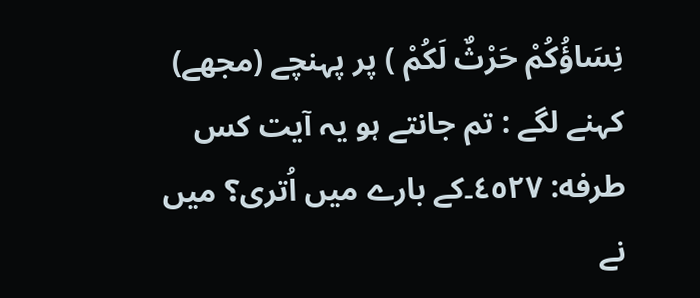نِسَاؤُكُمْ حَرْثٌ لَكُمْ ) پر پہنچے (مجھے) کہنے لگے : تم جانتے ہو یہ آیت کس طرفه: ٤٥٢٧۔کے بارے میں اُتری؟ میں نے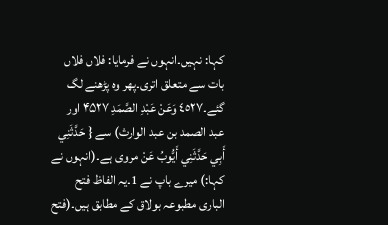کہا: نہیں۔انہوں نے فرمایا: فلاں فلاں بات سے متعلق اتری۔پھر وہ پڑھنے لگ گئے۔٤٥٢٧ وَعَنْ عَبْدِ الصَّمَدِ ۴۵۲۷ اور عبد الصمد بن عبد الوارث) سے { حَدَّثَنِي أَبِي حَدَّثَنِي أَيُّوبُ عَنْ مروی ہے۔(انہوں نے کہا:) میرے باپ نے 1۔یہ الفاظ فتح الباری مطبوعہ بولاق کے مطابق ہیں۔(فتح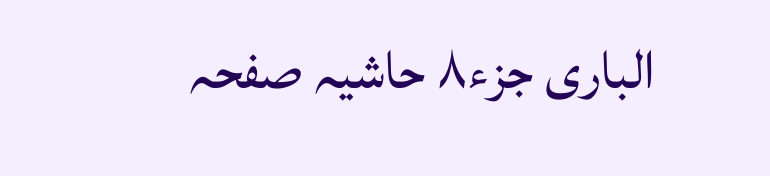الباری جزء۸ حاشیہ صفحہ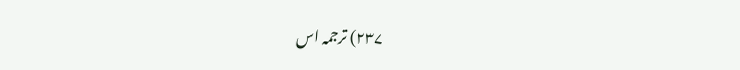۲۳۷) ترجمہ اس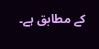کے مطابق ہے۔